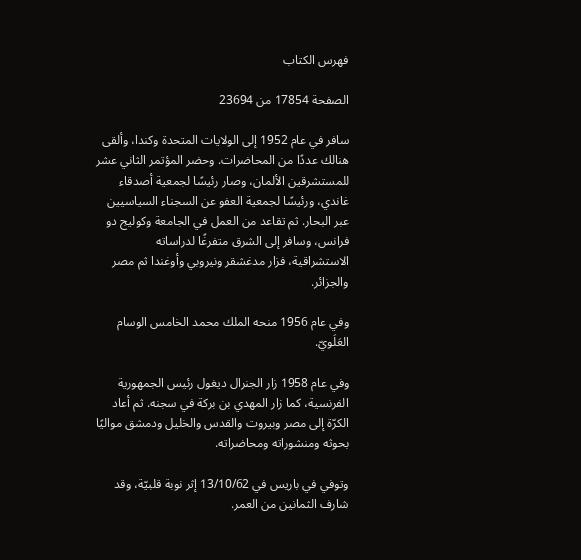فهرس الكتاب

الصفحة 17854 من 23694

سافر في عام 1952 إلى الولايات المتحدة وكندا، وألقى هنالك عددًا من المحاضرات. وحضر المؤتمر الثاني عشر للمستشرقين الألمان، وصار رئيسًا لجمعية أصدقاء غاندي، ورئيسًا لجمعية العفو عن السجناء السياسيين عبر البحار. ثم تقاعد من العمل في الجامعة وكوليج دو فرانس، وسافر إلى الشرق متفرغًا لدراساته الاستشراقية، فزار مدغشقر ونيروبي وأوغندا ثم مصر والجزائر.

وفي عام 1956 منحه الملك محمد الخامس الوسام العَلَويّ.

وفي عام 1958 زار الجنرال ديغول رئيس الجمهورية الفرنسية، كما زار المهدي بن بركة في سجنه. ثم أعاد الكرّة إلى مصر وبيروت والقدس والخليل ودمشق مواليًا بحوثه ومنشوراته ومحاضراته.

وتوفي في باريس في 13/10/62 إثر نوبة قلبيّة، وقد شارف الثمانين من العمر.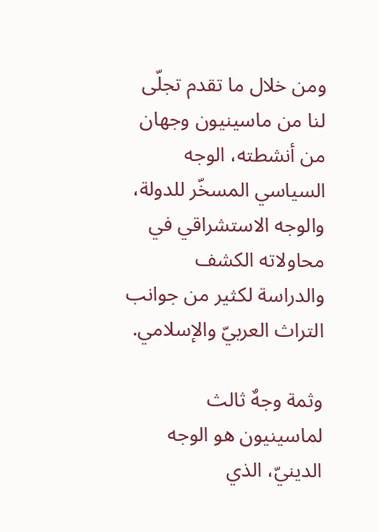ومن خلال ما تقدم تجلّى لنا من ماسينيون وجهان من أنشطته، الوجه السياسي المسخّر للدولة، والوجه الاستشراقي في محاولاته الكشف والدراسة لكثير من جوانب التراث العربيّ والإسلامي.

وثمة وجهٌ ثالث لماسينيون هو الوجه الدينيّ، الذي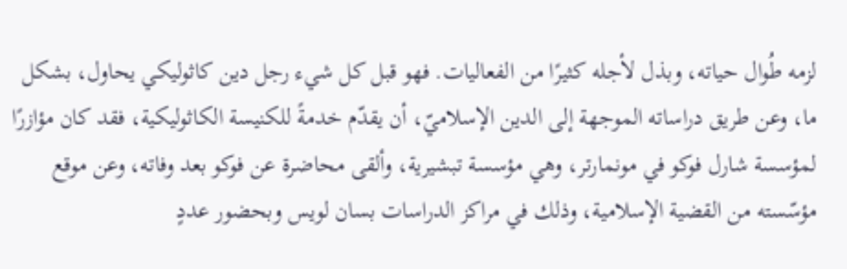لزمه طُوال حياته، وبذل لأجله كثيرًا من الفعاليات. فهو قبل كل شيء رجل دين كاثوليكي يحاول، بشكل ما، وعن طريق دراساته الموجهة إلى الدين الإسلاميّ، أن يقدّم خدمةً للكنيسة الكاثوليكية، فقد كان مؤازرًا لمؤسسة شارل فوكو في مونمارتر، وهي مؤسسة تبشيرية، وألقى محاضرة عن فوكو بعد وفاته، وعن موقع مؤسّسته من القضية الإسلامية، وذلك في مراكز الدراسات بسان لويس وبحضور عددٍ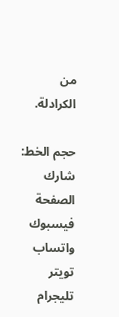من الكرادلة.

حجم الخط:
شارك الصفحة
فيسبوك واتساب تويتر تليجرام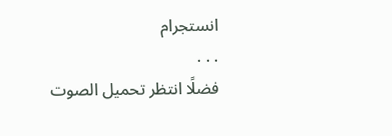انستجرام
. . .
فضلًا انتظر تحميل الصوت